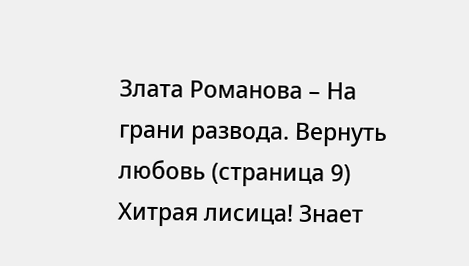Злата Романова – На грани развода. Вернуть любовь (страница 9)
Хитрая лисица! Знает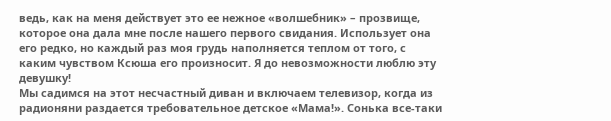ведь, как на меня действует это ее нежное «волшебник» – прозвище, которое она дала мне после нашего первого свидания. Использует она его редко, но каждый раз моя грудь наполняется теплом от того, с каким чувством Ксюша его произносит. Я до невозможности люблю эту девушку!
Мы садимся на этот несчастный диван и включаем телевизор, когда из радионяни раздается требовательное детское «Мама!». Сонька все-таки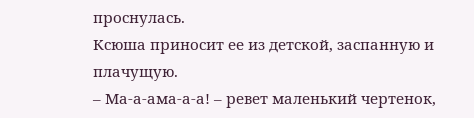проснулась.
Ксюша приносит ее из детской, заспанную и плачущую.
– Ма-а-ама-а-а! – ревет маленький чертенок,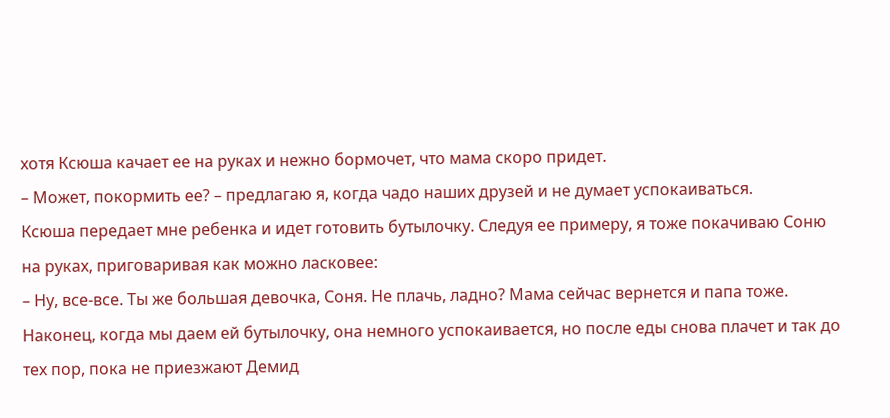хотя Ксюша качает ее на руках и нежно бормочет, что мама скоро придет.
– Может, покормить ее? – предлагаю я, когда чадо наших друзей и не думает успокаиваться.
Ксюша передает мне ребенка и идет готовить бутылочку. Следуя ее примеру, я тоже покачиваю Соню на руках, приговаривая как можно ласковее:
– Ну, все-все. Ты же большая девочка, Соня. Не плачь, ладно? Мама сейчас вернется и папа тоже.
Наконец, когда мы даем ей бутылочку, она немного успокаивается, но после еды снова плачет и так до тех пор, пока не приезжают Демид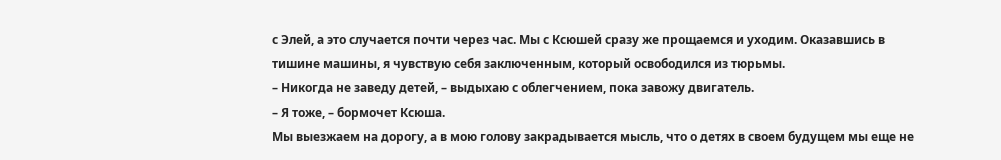с Элей, а это случается почти через час. Мы с Ксюшей сразу же прощаемся и уходим. Оказавшись в тишине машины, я чувствую себя заключенным, который освободился из тюрьмы.
– Никогда не заведу детей, – выдыхаю с облегчением, пока завожу двигатель.
– Я тоже, – бормочет Ксюша.
Мы выезжаем на дорогу, а в мою голову закрадывается мысль, что о детях в своем будущем мы еще не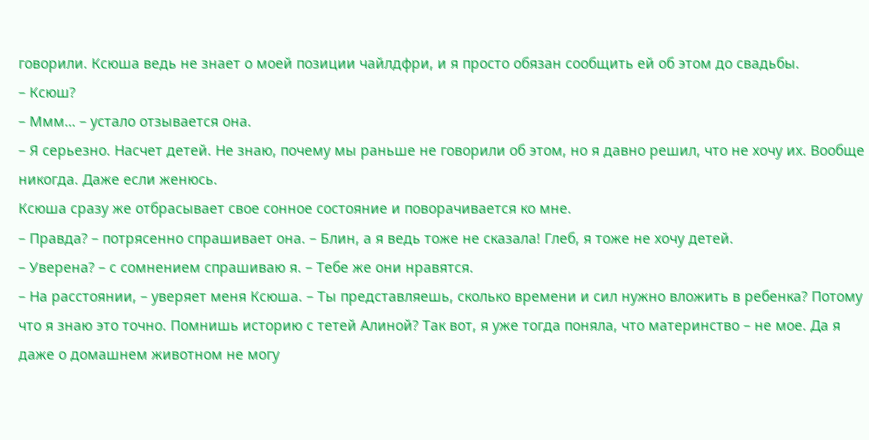говорили. Ксюша ведь не знает о моей позиции чайлдфри, и я просто обязан сообщить ей об этом до свадьбы.
– Ксюш?
– Ммм… – устало отзывается она.
– Я серьезно. Насчет детей. Не знаю, почему мы раньше не говорили об этом, но я давно решил, что не хочу их. Вообще никогда. Даже если женюсь.
Ксюша сразу же отбрасывает свое сонное состояние и поворачивается ко мне.
– Правда? – потрясенно спрашивает она. – Блин, а я ведь тоже не сказала! Глеб, я тоже не хочу детей.
– Уверена? – с сомнением спрашиваю я. – Тебе же они нравятся.
– На расстоянии, – уверяет меня Ксюша. – Ты представляешь, сколько времени и сил нужно вложить в ребенка? Потому что я знаю это точно. Помнишь историю с тетей Алиной? Так вот, я уже тогда поняла, что материнство – не мое. Да я даже о домашнем животном не могу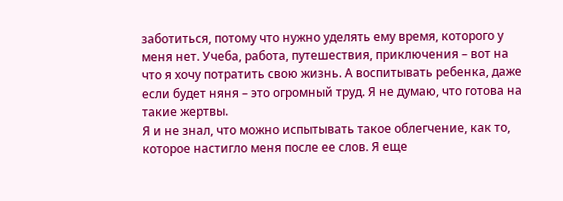заботиться, потому что нужно уделять ему время, которого у меня нет. Учеба, работа, путешествия, приключения – вот на что я хочу потратить свою жизнь. А воспитывать ребенка, даже если будет няня – это огромный труд. Я не думаю, что готова на такие жертвы.
Я и не знал, что можно испытывать такое облегчение, как то, которое настигло меня после ее слов. Я еще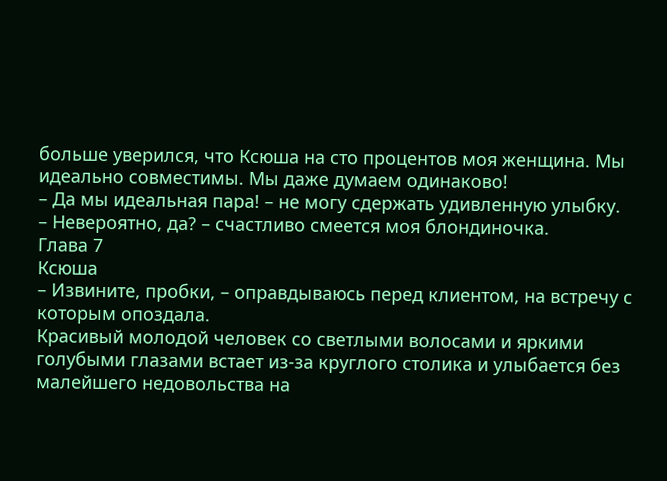больше уверился, что Ксюша на сто процентов моя женщина. Мы идеально совместимы. Мы даже думаем одинаково!
– Да мы идеальная пара! – не могу сдержать удивленную улыбку.
– Невероятно, да? – счастливо смеется моя блондиночка.
Глава 7
Ксюша
– Извините, пробки, – оправдываюсь перед клиентом, на встречу с которым опоздала.
Красивый молодой человек со светлыми волосами и яркими голубыми глазами встает из-за круглого столика и улыбается без малейшего недовольства на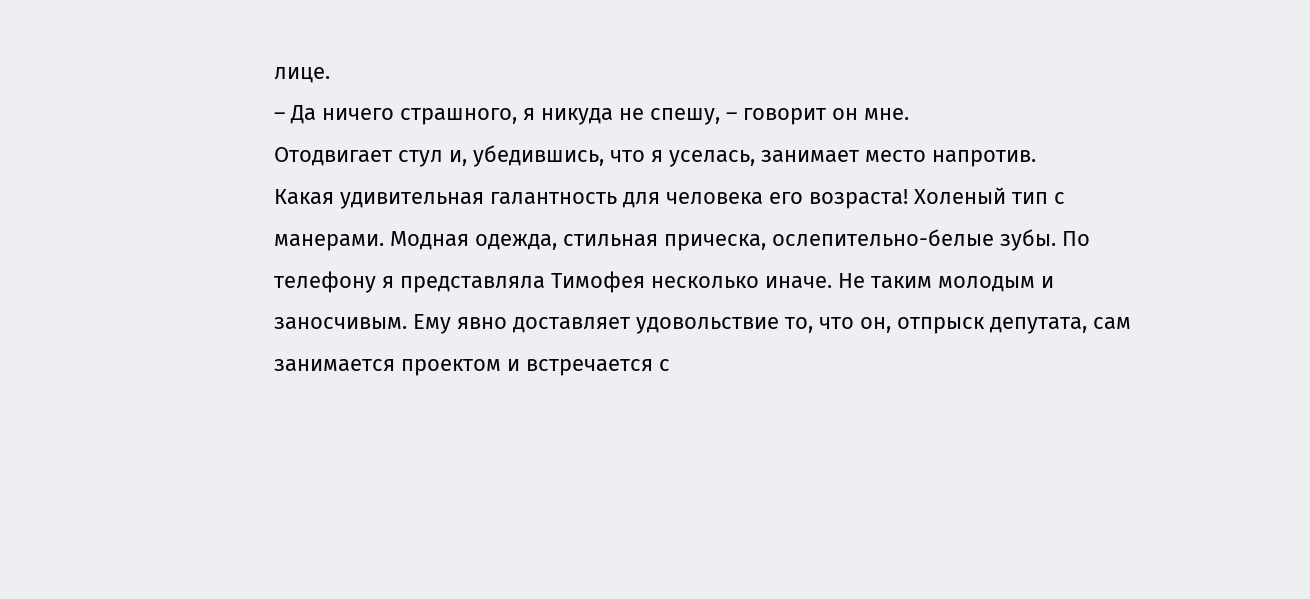лице.
– Да ничего страшного, я никуда не спешу, – говорит он мне.
Отодвигает стул и, убедившись, что я уселась, занимает место напротив.
Какая удивительная галантность для человека его возраста! Холеный тип с манерами. Модная одежда, стильная прическа, ослепительно-белые зубы. По телефону я представляла Тимофея несколько иначе. Не таким молодым и заносчивым. Ему явно доставляет удовольствие то, что он, отпрыск депутата, сам занимается проектом и встречается с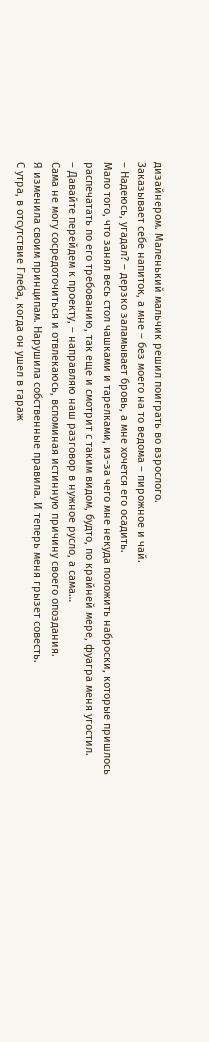дизайнером. Маленький мальчик решил поиграть во взрослого.
Заказывает себе напиток, а мне – без моего на то ведома – пирожное и чай.
– Надеюсь, угадал? – дерзко заламывает бровь, а мне хочется его осадить.
Мало того, что занял весь стол чашками и тарелками, из-за чего мне некуда положить наброски, которые пришлось распечатать по его требованию, так еще и смотрит с таким видом, будто, по крайней мере, фуагра меня угостил.
– Давайте перейдем к проекту, – направляю наш разговор в нужное русло, а сама…
Сама не могу сосредоточиться и отвлекаюсь, вспоминая истинную причину своего опоздания.
Я изменила своим принципам. Нарушила собственные правила. И теперь меня грызет совесть.
С утра, в отсутствие Глеба, когда он ушел в гараж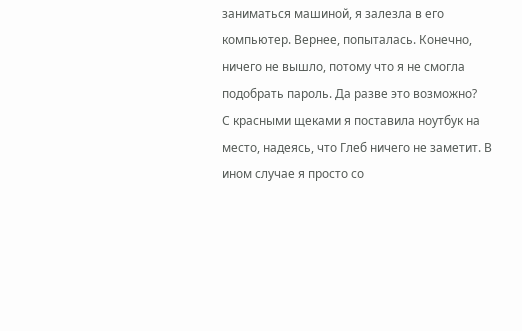заниматься машиной, я залезла в его компьютер. Вернее, попыталась. Конечно, ничего не вышло, потому что я не смогла подобрать пароль. Да разве это возможно?
С красными щеками я поставила ноутбук на место, надеясь, что Глеб ничего не заметит. В ином случае я просто со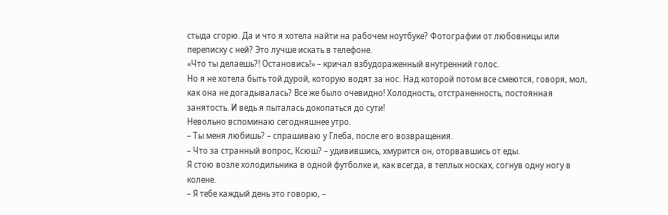стыда сгорю. Да и что я хотела найти на рабочем ноутбуке? Фотографии от любовницы или переписку с ней? Это лучше искать в телефоне.
«Что ты делаешь?! Остановись!» – кричал взбудораженный внутренний голос.
Но я не хотела быть той дурой, которую водят за нос. Над которой потом все смеются, говоря, мол, как она не догадывалась? Все же было очевидно! Холодность, отстраненность, постоянная занятость. И ведь я пыталась докопаться до сути!
Невольно вспоминаю сегодняшнее утро.
– Ты меня любишь? – спрашиваю у Глеба, после его возвращения.
– Что за странный вопрос, Ксюш? – удивившись, хмурится он, оторвавшись от еды.
Я стою возле холодильника в одной футболке и, как всегда, в теплых носках, согнув одну ногу в колене.
– Я тебе каждый день это говорю, –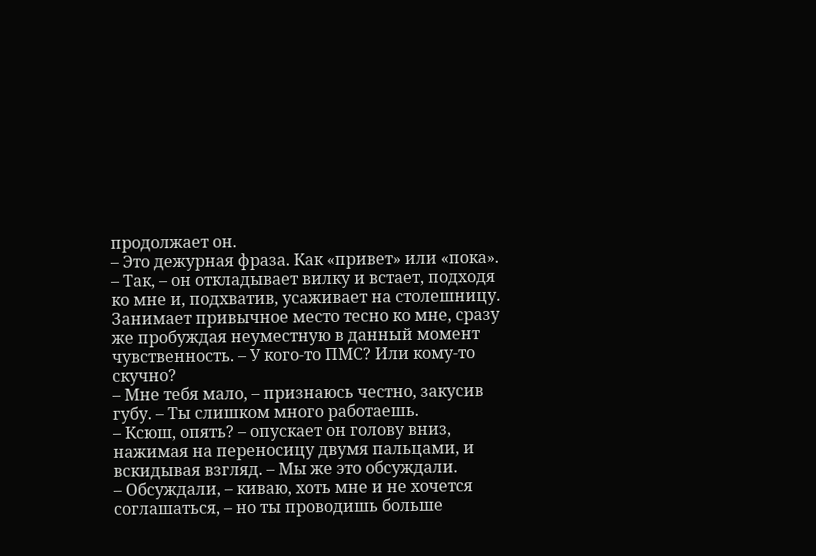продолжает он.
– Это дежурная фраза. Как «привет» или «пока».
– Так, – он откладывает вилку и встает, подходя ко мне и, подхватив, усаживает на столешницу. Занимает привычное место тесно ко мне, сразу же пробуждая неуместную в данный момент чувственность. – У кого-то ПМС? Или кому-то скучно?
– Мне тебя мало, – признаюсь честно, закусив губу. – Ты слишком много работаешь.
– Ксюш, опять? – опускает он голову вниз, нажимая на переносицу двумя пальцами, и вскидывая взгляд. – Мы же это обсуждали.
– Обсуждали, – киваю, хоть мне и не хочется соглашаться, – но ты проводишь больше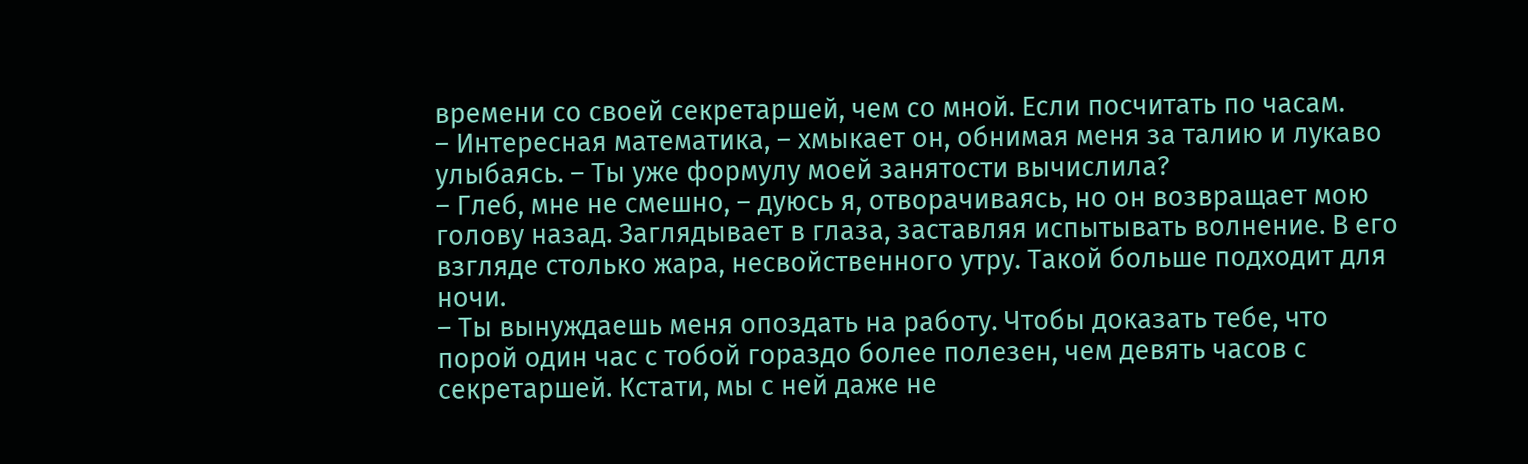времени со своей секретаршей, чем со мной. Если посчитать по часам.
– Интересная математика, – хмыкает он, обнимая меня за талию и лукаво улыбаясь. – Ты уже формулу моей занятости вычислила?
– Глеб, мне не смешно, – дуюсь я, отворачиваясь, но он возвращает мою голову назад. Заглядывает в глаза, заставляя испытывать волнение. В его взгляде столько жара, несвойственного утру. Такой больше подходит для ночи.
– Ты вынуждаешь меня опоздать на работу. Чтобы доказать тебе, что порой один час с тобой гораздо более полезен, чем девять часов с секретаршей. Кстати, мы с ней даже не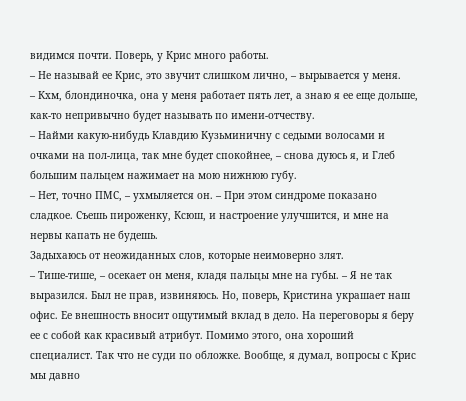видимся почти. Поверь, у Крис много работы.
– Не называй ее Крис, это звучит слишком лично, – вырывается у меня.
– Кхм, блондиночка, она у меня работает пять лет, а знаю я ее еще дольше, как-то непривычно будет называть по имени-отчеству.
– Найми какую-нибудь Клавдию Кузьминичну с седыми волосами и очками на пол-лица, так мне будет спокойнее, – снова дуюсь я, и Глеб большим пальцем нажимает на мою нижнюю губу.
– Нет, точно ПМС, – ухмыляется он. – При этом синдроме показано сладкое. Съешь пироженку, Ксюш, и настроение улучшится, и мне на нервы капать не будешь.
Задыхаюсь от неожиданных слов, которые неимоверно злят.
– Тише-тише, – осекает он меня, кладя пальцы мне на губы. – Я не так выразился. Был не прав, извиняюсь. Но, поверь, Кристина украшает наш офис. Ее внешность вносит ощутимый вклад в дело. На переговоры я беру ее с собой как красивый атрибут. Помимо этого, она хороший специалист. Так что не суди по обложке. Вообще, я думал, вопросы с Крис мы давно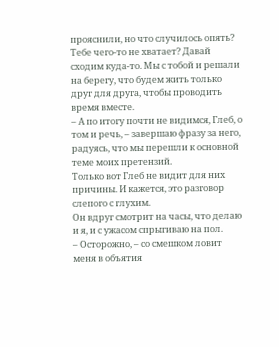прояснили, но что случилось опять? Тебе чего-то не хватает? Давай сходим куда-то. Мы с тобой и решали на берегу, что будем жить только друг для друга, чтобы проводить время вместе.
– А по итогу почти не видимся, Глеб, о том и речь, – завершаю фразу за него, радуясь, что мы перешли к основной теме моих претензий.
Только вот Глеб не видит для них причины. И кажется, это разговор слепого с глухим.
Он вдруг смотрит на часы, что делаю и я, и с ужасом спрыгиваю на пол.
– Осторожно, – со смешком ловит меня в объятия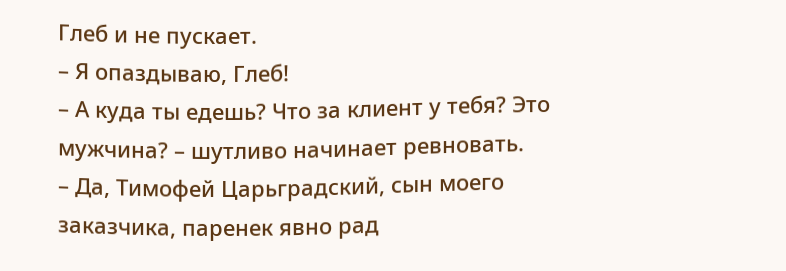Глеб и не пускает.
– Я опаздываю, Глеб!
– А куда ты едешь? Что за клиент у тебя? Это мужчина? – шутливо начинает ревновать.
– Да, Тимофей Царьградский, сын моего заказчика, паренек явно рад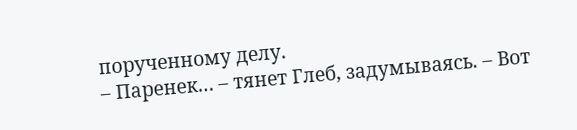порученному делу.
– Паренек… – тянет Глеб, задумываясь. – Вот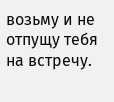возьму и не отпущу тебя на встречу.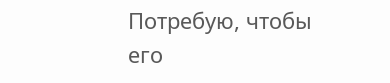Потребую, чтобы его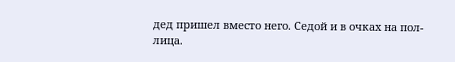дед пришел вместо него. Седой и в очках на пол-лица.